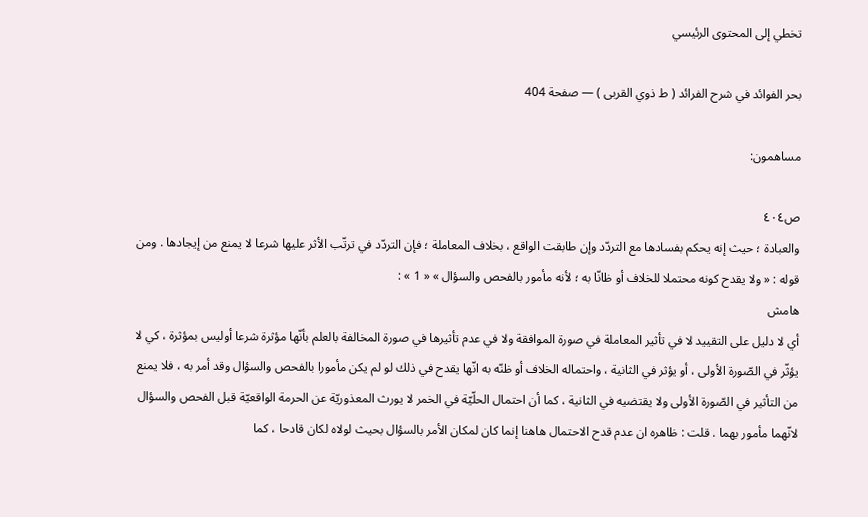تخطي إلى المحتوى الرئيسي

بحر الفوائد في شرح الفرائد ( ط ذوي القربى ) — صفحة 404

مساهمون:

ص٤٠٤
والعبادة ؛ حيث إنه يحكم بفسادها مع التردّد وإن طابقت الواقع ، بخلاف المعاملة ؛ فإن التردّد في ترتّب الأثر عليها شرعا لا يمنع من إيجادها . ومن قوله : « ولا يقدح كونه محتملا للخلاف أو ظانّا به ؛ لأنه مأمور بالفحص والسؤال » « 1 » :
هامش
أي لا دليل على التقييد لا في تأثير المعاملة في صورة الموافقة ولا في عدم تأثيرها في صورة المخالفة بالعلم بأنّها مؤثرة شرعا أوليس بمؤثرة ، كي لا يؤثّر في الصّورة الأولى ، أو يؤثر في الثانية ، واحتماله الخلاف أو ظنّه به انّها يقدح في ذلك لو لم يكن مأمورا بالفحص والسؤال وقد أمر به ، فلا يمنع من التأثير في الصّورة الأولى ولا يقتضيه في الثانية ، كما أن احتمال الحلّيّة في الخمر لا يورث المعذوريّة عن الحرمة الواقعيّة قبل الفحص والسؤال لانّهما مأمور بهما . قلت : ظاهره ان عدم قدح الاحتمال هاهنا إنما كان لمكان الأمر بالسؤال بحيث لولاه لكان قادحا ، كما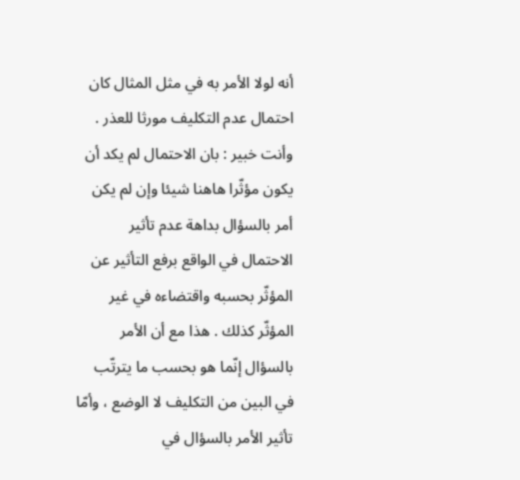أنه لولا الأمر به في مثل المثال كان احتمال عدم التكليف مورثا للعذر . وأنت خبير : بان الاحتمال لم يكد أن يكون مؤثّرا هاهنا شيئا وإن لم يكن أمر بالسؤال بداهة عدم تأثير الاحتمال في الواقع برفع التأثير عن المؤثّر بحسبه واقتضاءه في غير المؤثّر كذلك . هذا مع أن الأمر بالسؤال إنّما هو بحسب ما يترتّب في البين من التكليف لا الوضع ، وأمّا تأثير الأمر بالسؤال في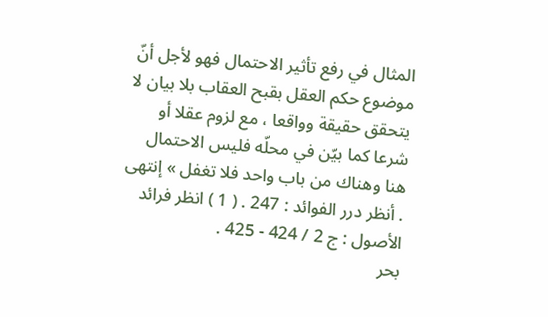المثال في رفع تأثير الاحتمال فهو لأجل أنّ موضوع حكم العقل بقبح العقاب بلا بيان لا يتحقق حقيقة وواقعا ، مع لزوم عقلا أو شرعا كما بيّن في محلّه فليس الاحتمال هنا وهناك من باب واحد فلا تغفل » إنتهى . أنظر درر الفوائد : 247 . ( 1 ) انظر فرائد الأصول : ج 2 / 424 - 425 .
بحر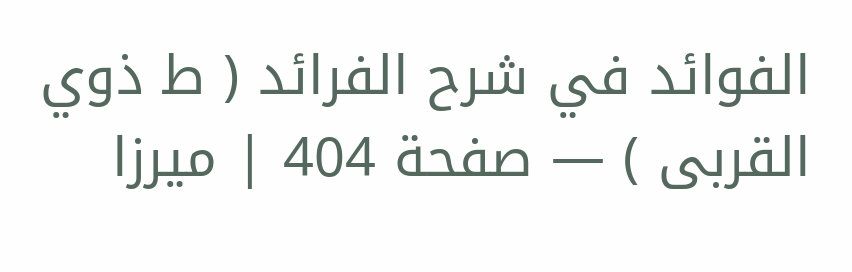الفوائد في شرح الفرائد ( ط ذوي القربى ) — صفحة 404 | ميرزا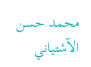محمد حسن الآشتياني